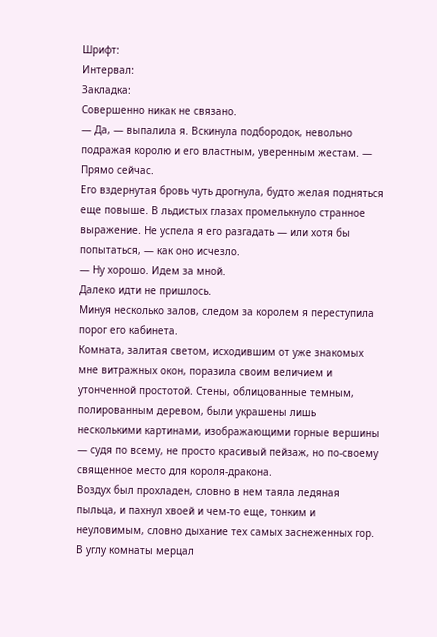Шрифт:
Интервал:
Закладка:
Совершенно никак не связано.
— Да, — выпалила я. Вскинула подбородок, невольно подражая королю и его властным, уверенным жестам. — Прямо сейчас.
Его вздернутая бровь чуть дрогнула, будто желая подняться еще повыше. В льдистых глазах промелькнуло странное выражение. Не успела я его разгадать — или хотя бы попытаться, — как оно исчезло.
— Ну хорошо. Идем за мной.
Далеко идти не пришлось.
Минуя несколько залов, следом за королем я переступила порог его кабинета.
Комната, залитая светом, исходившим от уже знакомых мне витражных окон, поразила своим величием и утонченной простотой. Стены, облицованные темным, полированным деревом, были украшены лишь несколькими картинами, изображающими горные вершины — судя по всему, не просто красивый пейзаж, но по-своему священное место для короля-дракона.
Воздух был прохладен, словно в нем таяла ледяная пыльца, и пахнул хвоей и чем-то еще, тонким и неуловимым, словно дыхание тех самых заснеженных гор. В углу комнаты мерцал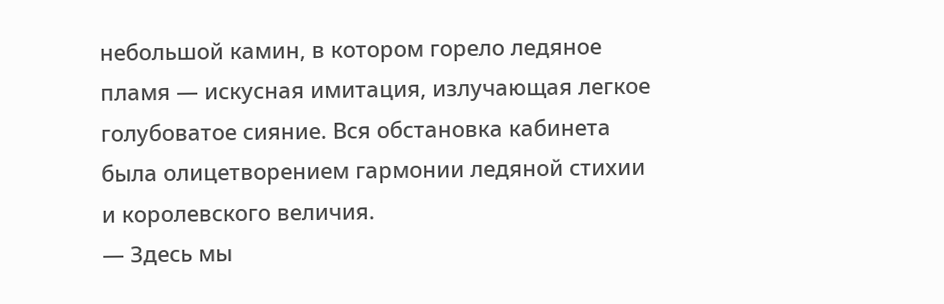небольшой камин, в котором горело ледяное пламя — искусная имитация, излучающая легкое голубоватое сияние. Вся обстановка кабинета была олицетворением гармонии ледяной стихии и королевского величия.
— Здесь мы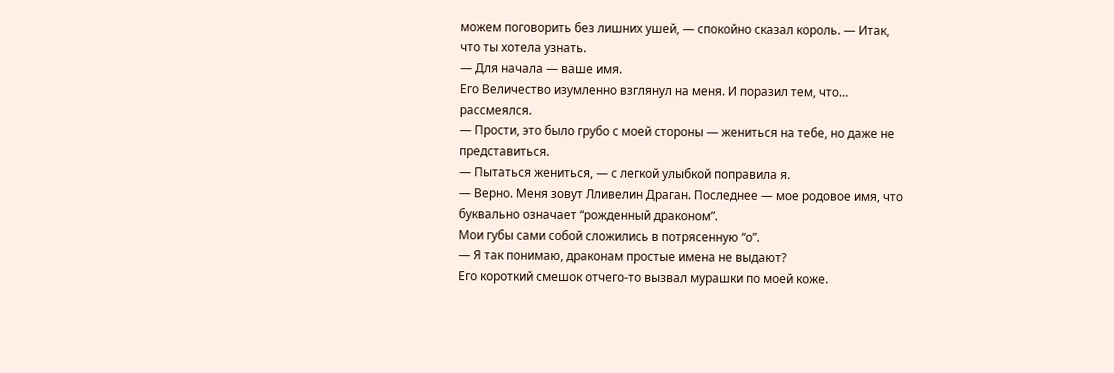можем поговорить без лишних ушей, — спокойно сказал король. — Итак, что ты хотела узнать.
— Для начала — ваше имя.
Его Величество изумленно взглянул на меня. И поразил тем, что… рассмеялся.
— Прости, это было грубо с моей стороны — жениться на тебе, но даже не представиться.
— Пытаться жениться, — с легкой улыбкой поправила я.
— Верно. Меня зовут Лливелин Драган. Последнее — мое родовое имя, что буквально означает “рожденный драконом”.
Мои губы сами собой сложились в потрясенную “о”.
— Я так понимаю, драконам простые имена не выдают?
Его короткий смешок отчего-то вызвал мурашки по моей коже.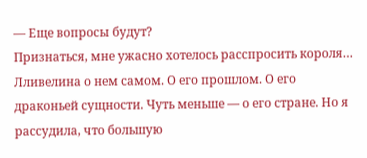— Еще вопросы будут?
Признаться, мне ужасно хотелось расспросить короля… Лливелина о нем самом. О его прошлом. О его драконьей сущности. Чуть меньше — о его стране. Но я рассудила, что большую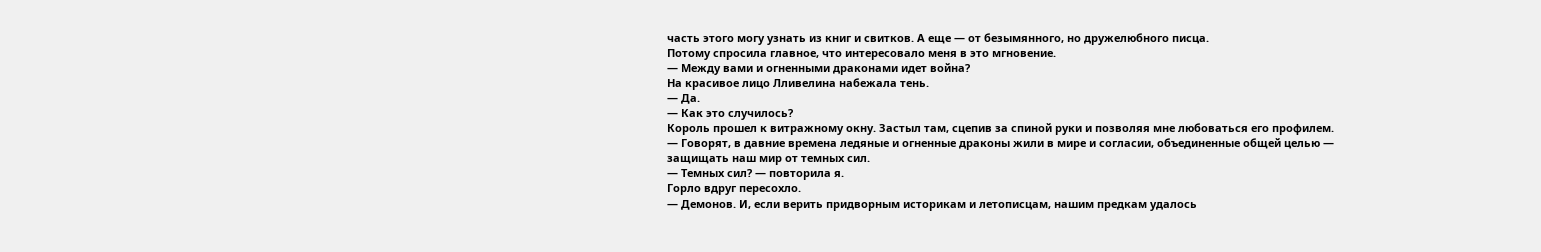часть этого могу узнать из книг и свитков. А еще — от безымянного, но дружелюбного писца.
Потому спросила главное, что интересовало меня в это мгновение.
— Между вами и огненными драконами идет война?
На красивое лицо Лливелина набежала тень.
— Да.
— Как это случилось?
Король прошел к витражному окну. Застыл там, сцепив за спиной руки и позволяя мне любоваться его профилем.
— Говорят, в давние времена ледяные и огненные драконы жили в мире и согласии, объединенные общей целью — защищать наш мир от темных сил.
— Темных сил? — повторила я.
Горло вдруг пересохло.
— Демонов. И, если верить придворным историкам и летописцам, нашим предкам удалось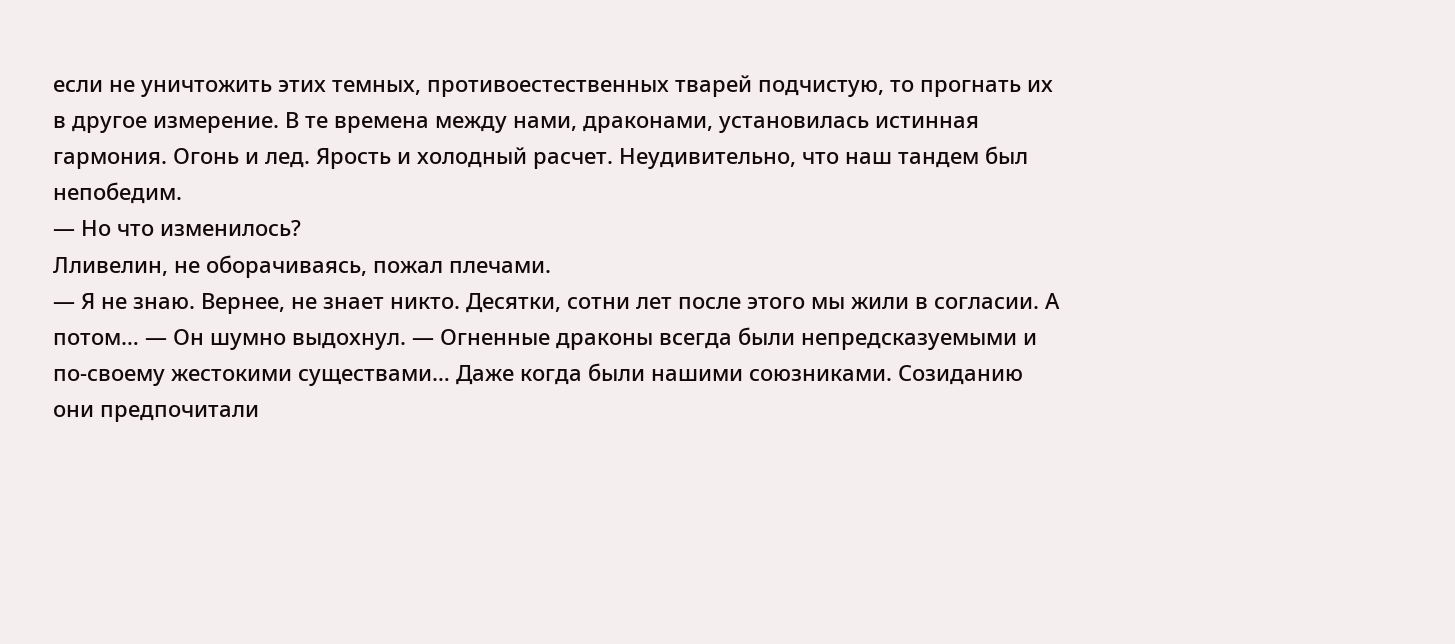если не уничтожить этих темных, противоестественных тварей подчистую, то прогнать их в другое измерение. В те времена между нами, драконами, установилась истинная гармония. Огонь и лед. Ярость и холодный расчет. Неудивительно, что наш тандем был непобедим.
— Но что изменилось?
Лливелин, не оборачиваясь, пожал плечами.
— Я не знаю. Вернее, не знает никто. Десятки, сотни лет после этого мы жили в согласии. А потом… — Он шумно выдохнул. — Огненные драконы всегда были непредсказуемыми и по-своему жестокими существами… Даже когда были нашими союзниками. Созиданию они предпочитали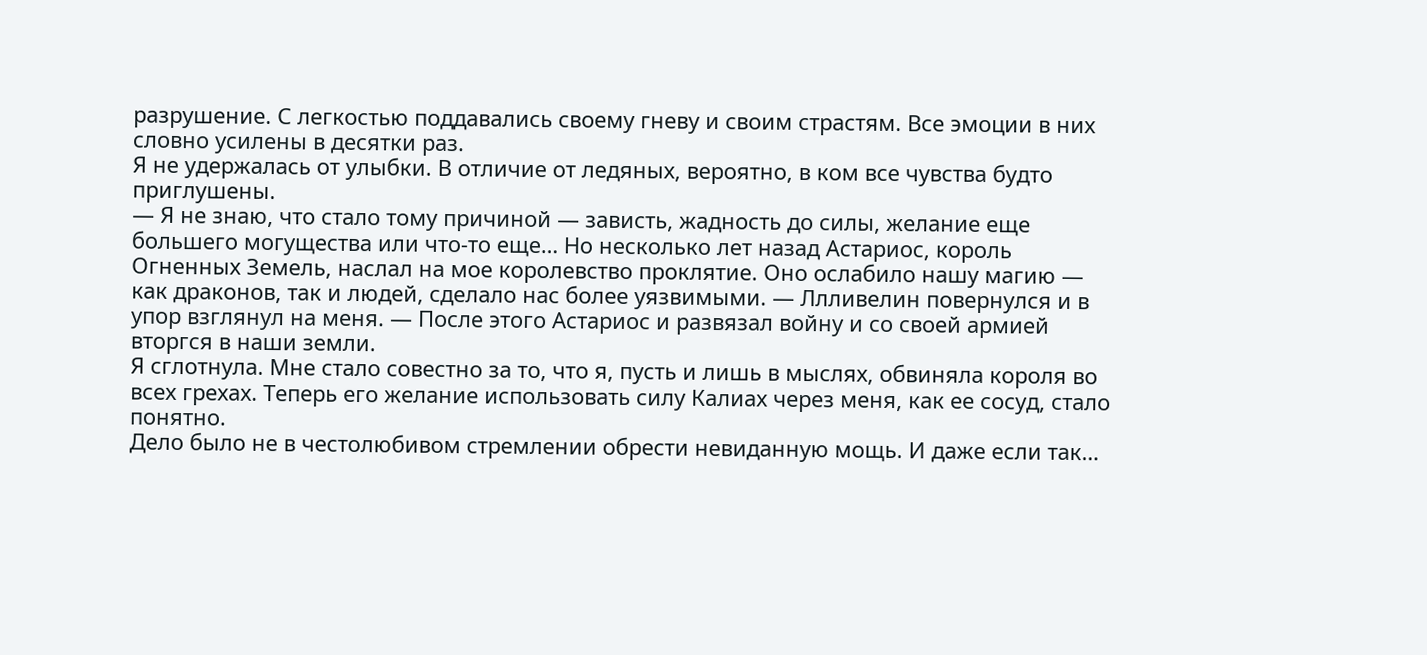разрушение. С легкостью поддавались своему гневу и своим страстям. Все эмоции в них словно усилены в десятки раз.
Я не удержалась от улыбки. В отличие от ледяных, вероятно, в ком все чувства будто приглушены.
— Я не знаю, что стало тому причиной — зависть, жадность до силы, желание еще большего могущества или что-то еще… Но несколько лет назад Астариос, король Огненных Земель, наслал на мое королевство проклятие. Оно ослабило нашу магию — как драконов, так и людей, сделало нас более уязвимыми. — Ллливелин повернулся и в упор взглянул на меня. — После этого Астариос и развязал войну и со своей армией вторгся в наши земли.
Я сглотнула. Мне стало совестно за то, что я, пусть и лишь в мыслях, обвиняла короля во всех грехах. Теперь его желание использовать силу Калиах через меня, как ее сосуд, стало понятно.
Дело было не в честолюбивом стремлении обрести невиданную мощь. И даже если так…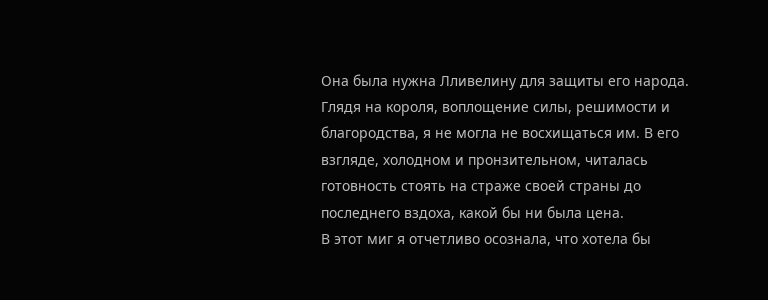Она была нужна Лливелину для защиты его народа.
Глядя на короля, воплощение силы, решимости и благородства, я не могла не восхищаться им. В его взгляде, холодном и пронзительном, читалась готовность стоять на страже своей страны до последнего вздоха, какой бы ни была цена.
В этот миг я отчетливо осознала, что хотела бы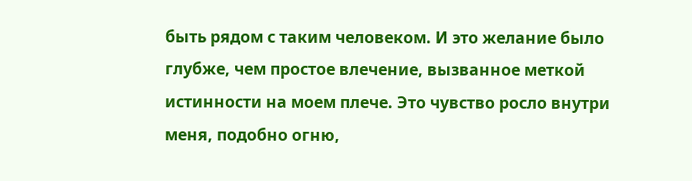быть рядом с таким человеком. И это желание было глубже, чем простое влечение, вызванное меткой истинности на моем плече. Это чувство росло внутри меня, подобно огню,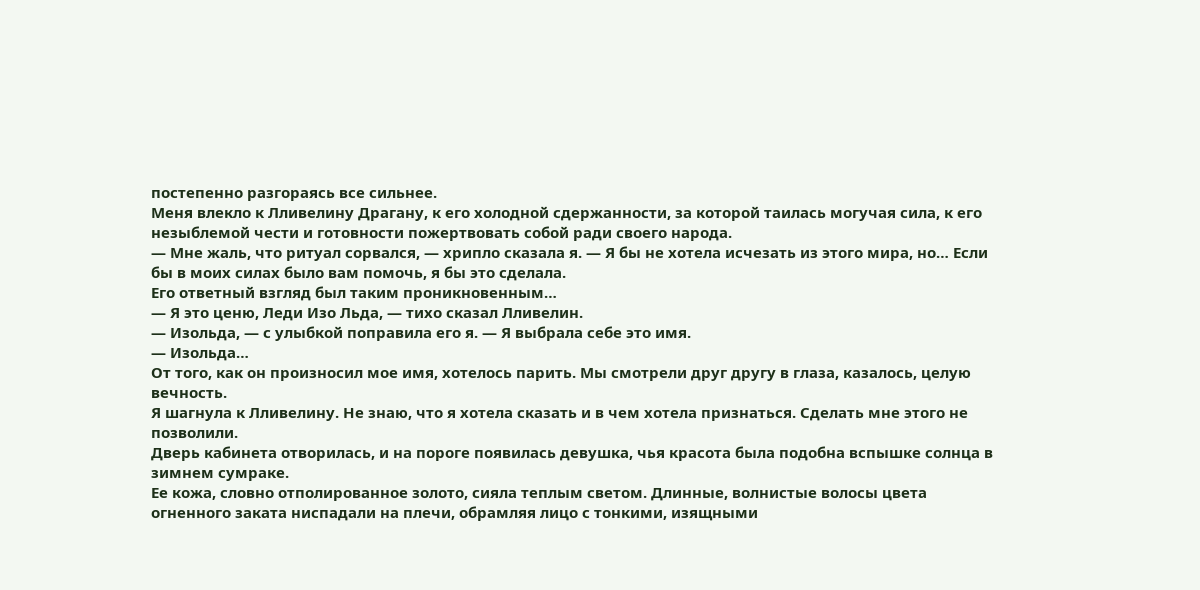постепенно разгораясь все сильнее.
Меня влекло к Лливелину Драгану, к его холодной сдержанности, за которой таилась могучая сила, к его незыблемой чести и готовности пожертвовать собой ради своего народа.
— Мне жаль, что ритуал сорвался, — хрипло сказала я. — Я бы не хотела исчезать из этого мира, но… Если бы в моих силах было вам помочь, я бы это сделала.
Его ответный взгляд был таким проникновенным…
— Я это ценю, Леди Изо Льда, — тихо сказал Лливелин.
— Изольда, — с улыбкой поправила его я. — Я выбрала себе это имя.
— Изольда…
От того, как он произносил мое имя, хотелось парить. Мы смотрели друг другу в глаза, казалось, целую вечность.
Я шагнула к Лливелину. Не знаю, что я хотела сказать и в чем хотела признаться. Сделать мне этого не позволили.
Дверь кабинета отворилась, и на пороге появилась девушка, чья красота была подобна вспышке солнца в зимнем сумраке.
Ее кожа, словно отполированное золото, сияла теплым светом. Длинные, волнистые волосы цвета огненного заката ниспадали на плечи, обрамляя лицо с тонкими, изящными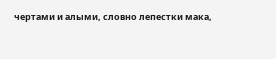чертами и алыми, словно лепестки мака,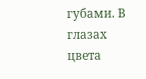губами. В глазах цвета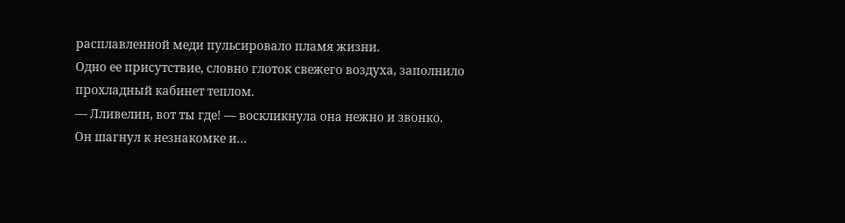расплавленной меди пульсировало пламя жизни.
Одно ее присутствие, словно глоток свежего воздуха, заполнило прохладный кабинет теплом.
— Лливелин, вот ты где! — воскликнула она нежно и звонко.
Он шагнул к незнакомке и…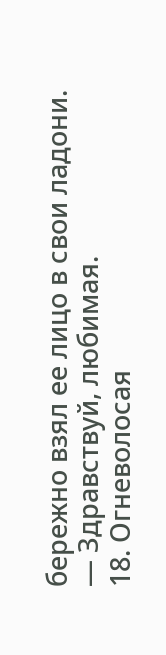бережно взял ее лицо в свои ладони.
— Здравствуй, любимая.
18. Огневолосая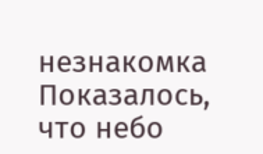незнакомка
Показалось, что небо